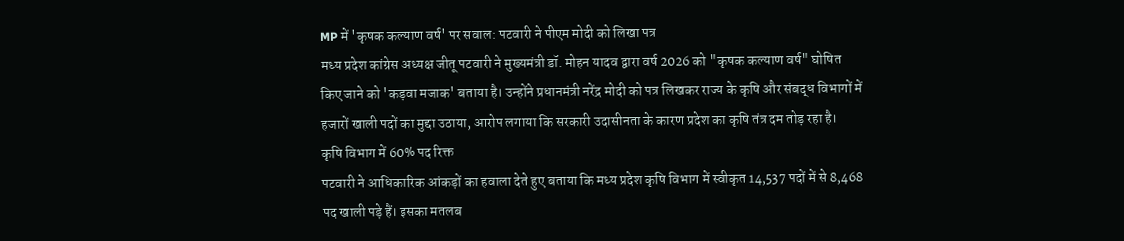MP में 'कृषक कल्याण वर्ष' पर सवाल: पटवारी ने पीएम मोदी को लिखा पत्र
मध्य प्रदेश कांग्रेस अध्यक्ष जीतू पटवारी ने मुख्यमंत्री डॉ. मोहन यादव द्वारा वर्ष 2026 को "कृषक कल्याण वर्ष" घोषित किए जाने को 'कड़वा मजाक' बताया है। उन्होंने प्रधानमंत्री नरेंद्र मोदी को पत्र लिखकर राज्य के कृषि और संबद्ध विभागों में हजारों खाली पदों का मुद्दा उठाया, आरोप लगाया कि सरकारी उदासीनता के कारण प्रदेश का कृषि तंत्र दम तोड़ रहा है।
कृषि विभाग में 60% पद रिक्त
पटवारी ने आधिकारिक आंकड़ों का हवाला देते हुए बताया कि मध्य प्रदेश कृषि विभाग में स्वीकृत 14,537 पदों में से 8,468 पद खाली पड़े हैं। इसका मतलब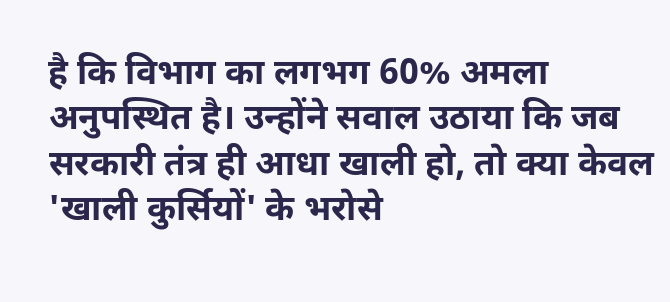है कि विभाग का लगभग 60% अमला अनुपस्थित है। उन्होंने सवाल उठाया कि जब सरकारी तंत्र ही आधा खाली हो, तो क्या केवल 'खाली कुर्सियों' के भरोसे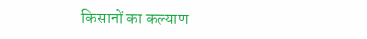किसानों का कल्याण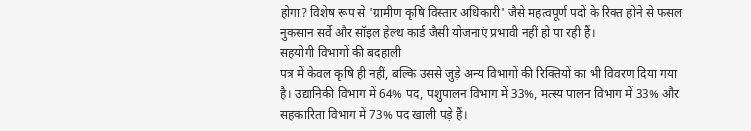होगा? विशेष रूप से 'ग्रामीण कृषि विस्तार अधिकारी' जैसे महत्वपूर्ण पदों के रिक्त होने से फसल नुकसान सर्वे और सॉइल हेल्थ कार्ड जैसी योजनाएं प्रभावी नहीं हो पा रही हैं।
सहयोगी विभागों की बदहाली
पत्र में केवल कृषि ही नहीं, बल्कि उससे जुड़े अन्य विभागों की रिक्तियों का भी विवरण दिया गया है। उद्यानिकी विभाग में 64% पद, पशुपालन विभाग में 33%, मत्स्य पालन विभाग में 33% और सहकारिता विभाग में 73% पद खाली पड़े हैं।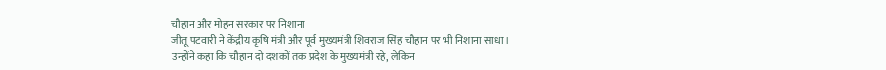चौहान और मोहन सरकार पर निशाना
जीतू पटवारी ने केंद्रीय कृषि मंत्री और पूर्व मुख्यमंत्री शिवराज सिंह चौहान पर भी निशाना साधा। उन्होंने कहा कि चौहान दो दशकों तक प्रदेश के मुख्यमंत्री रहे, लेकिन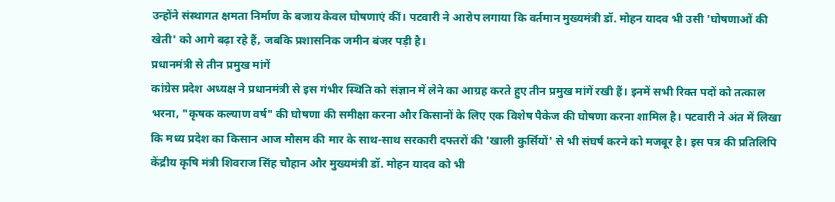उन्होंने संस्थागत क्षमता निर्माण के बजाय केवल घोषणाएं कीं। पटवारी ने आरोप लगाया कि वर्तमान मुख्यमंत्री डॉ. मोहन यादव भी उसी 'घोषणाओं की खेती' को आगे बढ़ा रहे हैं, जबकि प्रशासनिक जमीन बंजर पड़ी है।
प्रधानमंत्री से तीन प्रमुख मांगें
कांग्रेस प्रदेश अध्यक्ष ने प्रधानमंत्री से इस गंभीर स्थिति को संज्ञान में लेने का आग्रह करते हुए तीन प्रमुख मांगें रखी हैं। इनमें सभी रिक्त पदों को तत्काल भरना, "कृषक कल्याण वर्ष" की घोषणा की समीक्षा करना और किसानों के लिए एक विशेष पैकेज की घोषणा करना शामिल है। पटवारी ने अंत में लिखा कि मध्य प्रदेश का किसान आज मौसम की मार के साथ-साथ सरकारी दफ्तरों की 'खाली कुर्सियों' से भी संघर्ष करने को मजबूर है। इस पत्र की प्रतिलिपि केंद्रीय कृषि मंत्री शिवराज सिंह चौहान और मुख्यमंत्री डॉ. मोहन यादव को भी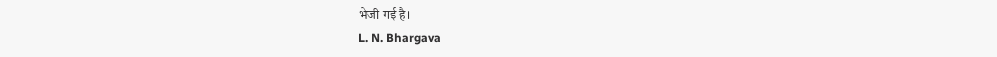भेजी गई है।
L. N. Bhargava